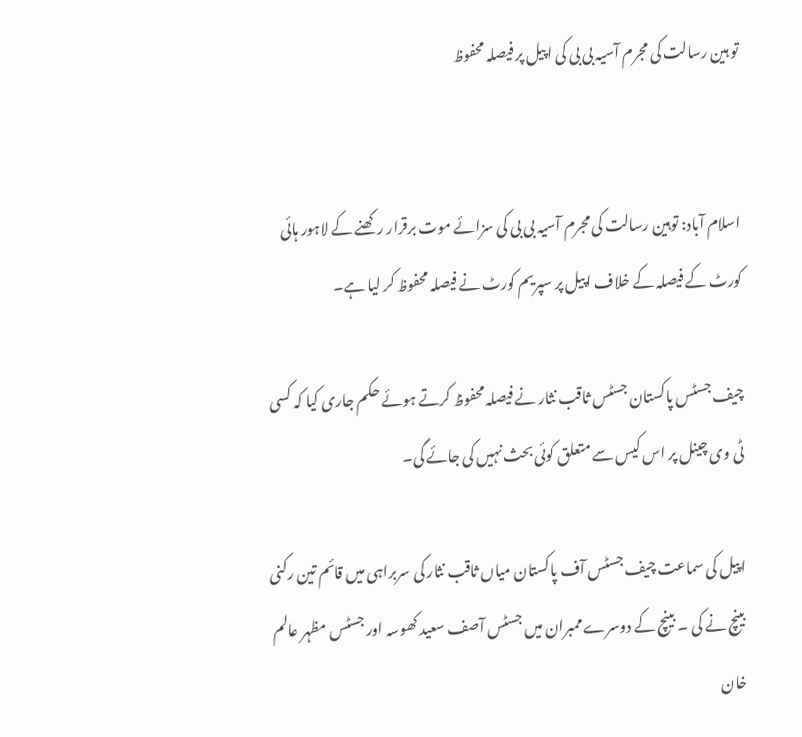تو ہین رسالت کی مجرم آسیہ بی بی کی اپیل پر فیصلہ محفوظ


اسلام آباد: توہین رسالت کی مجرم آسیہ بی بی کی سزائے موت برقرار رکھنے کے لاہور ہائی کورٹ کے فیصلہ کے خلاف اپیل پر سپریم کورٹ نے فیصلہ محفوظ کر لیا ہے۔

چیف جسٹس پاکستان جسٹس ثاقب نثار نے فیصلہ محفوظ کرتے ہوئے حکم جاری کیا کہ کسی ٹی وی چینل پر اس کیس سے متعلق کوئی بحث نہیں کی جائے گی۔

اپیل کی سماعت چیف جسٹس آف پاکستان میاں ثاقب نثار کی سربراہی میں قائم تین رکنی بینچ نے کی ۔ بینچ کے دوسرے ممبران میں جسٹس آصف سعید کھوسہ اور جسٹس مظہر عالم خان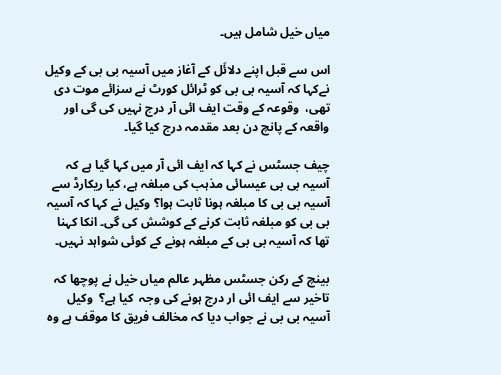میاں خیل شامل ہیں۔

اس سے قبل اپنے دلائَل کے آغاز میں آسیہ بی بی کے وکیل نےکہا کہ آسیہ بی بی کو ٹرائل کورٹ نے سزائے موت دی تھی،  وقوعہ کے وقت ایف ائی آر درج نہیں کی گی اور واقعہ کے پانچ دن بعد مقدمہ درج کیا گیا۔

چیف جسٹس نے کہا کہ ایف ائی آر میں کہا گیا ہے کہ آسیہ بی بی عیسائی مذہب کی مبلغہ ہے، کیا ریکارڈ سے آسیہ بی بی کا مبلغہ ہونا ثابت ہوا؟ وکیل نے کہا کہ آسیہ بی بی کو مبلغہ ثابت کرنے کے کوشش کی گی۔ انکا کہنا تھا کہ آسیہ بی بی کے مبلغہ ہونے کے کوئی شواہد نہیں۔

بینچ کے رکن جسٹس مظہر عالم میاں خیل نے پوچھا کہ تاخیر سے ایف ائی ار درج ہونے کی وجہ  کیا ہے؟  وکیل آسیہ بی بی نے جواب دیا کہ مخالف فریق کا موقف ہے وہ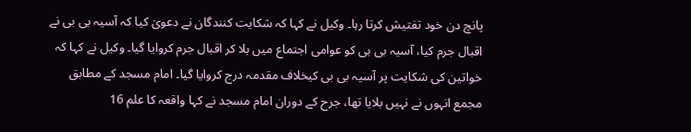پانچ دن خود تفتیش کرتا رہا۔ وکیل نے کہا کہ شکایت کنندگان نے دعویٰ کیا کہ آسیہ بی بی نے اقبال جرم کیا، آسیہ بی بی کو عوامی اجتماع میں بلا کر اقبال جرم کروایا گیا۔ وکیل نے کہا کہ خواتین کی شکایت پر آسیہ بی بی کیخلاف مقدمہ درج کروایا گیا۔ امام مسجد کے مطابق مجمع انہوں نے نہیں بلایا تھا، جرح کے دوران امام مسجد نے کہا واقعہ کا علم 16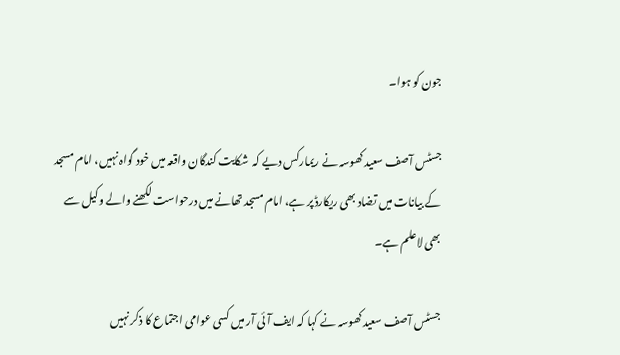جون کو ہوا۔

جسٹس آصف سعید کھوسہ نے ریمارکس دیے کہ  شکایت کندگان واقعہ میں خود گواہ نہیں، امام مسجد کے بیانات میں تضاد بھی ریکارڈ پر ہے، امام مسجد تھانے میں درحواست لکھنے والے وکیل سے بھی لاعلم ہے۔

جسٹس آصف سعید کھوسہ نے کہا کہ ایف آئی آر میں کسی عوامی اجتماع کا ذکر نہیں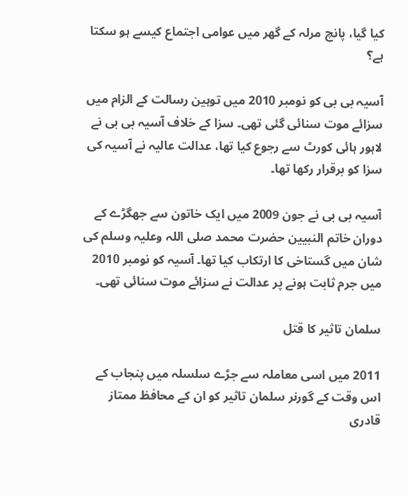کیا گیا، پانچ مرلہ کے گھر میں عوامی اجتماع کیسے ہو سکتا ہے؟

آسیہ بی بی کو نومبر 2010 میں توہین رسالت کے الزام میں سزائے موت سنائی گئی تھی۔ سزا کے خلاف آسیہ بی بی نے لاہور ہائی کورٹ سے رجوع کیا تھا، عدالت عالیہ نے آسیہ کی سزا کو برقرار رکھا تھا۔

آسیہ بی بی نے جون 2009 میں ایک خاتون سے جھگڑے کے دوران خاتم النبیین حضرت محمد صلی اللہ وعلیہ وسلم کی شان میں گستاخی کا ارتکاب کیا تھا۔ آسیہ کو نومبر 2010 میں جرم ثابت ہونے پر عدالت نے سزائے موت سنائی تھی۔

سلمان تاثیر کا قتل

2011 میں اسی معاملہ سے جڑے سلسلہ میں پنجاب کے اس وقت کے گورنر سلمان تاثیر کو ان کے محافظ ممتاز قادری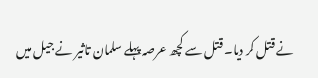نے قتل کر دیا۔ قتل سے کچھ عرصہ پہلے سلمان تاثیر نے جیل میں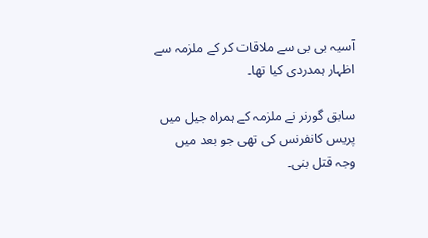آسیہ بی بی سے ملاقات کر کے ملزمہ سے اظہار ہمدردی کیا تھا۔

سابق گورنر نے ملزمہ کے ہمراہ جیل میں پریس کانفرنس کی تھی جو بعد میں وجہ قتل بنی۔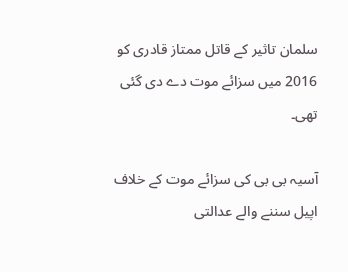سلمان تاثیر کے قاتل ممتاز قادری کو 2016 میں سزائے موت دے دی گئی تھی۔

آسیہ بی بی کی سزائے موت کے خلاف اپیل سننے والے عدالتی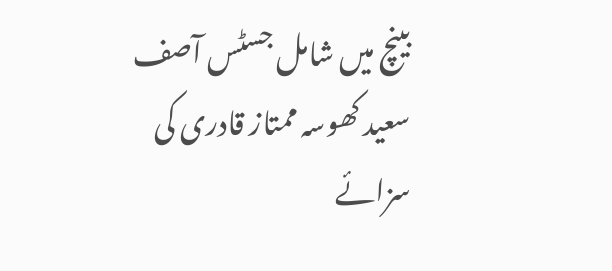بینچ میں شامل جسٹس آصف سعید کھوسہ ممتاز قادری کی سزائے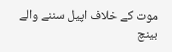موت کے خلاف اپیل سننے والے بینچ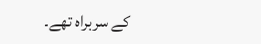کے سربراہ تھے۔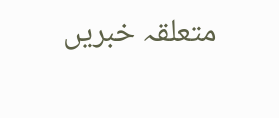متعلقہ خبریں